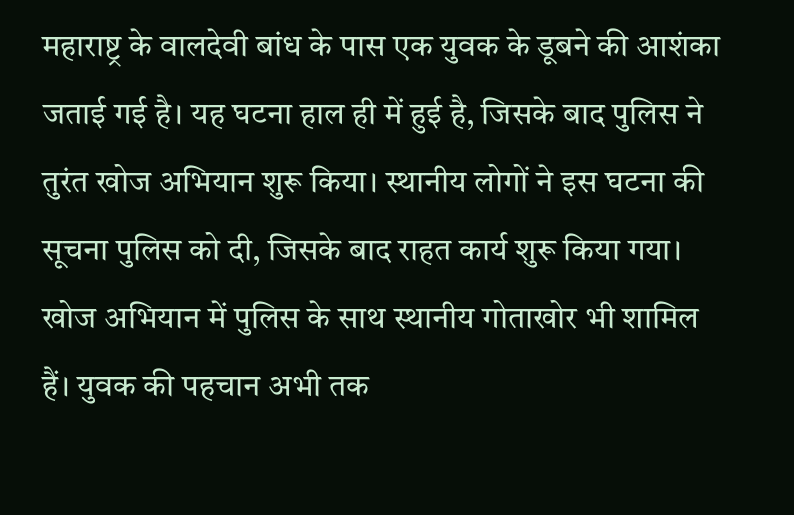महाराष्ट्र के वालदेवी बांध के पास एक युवक के डूबने की आशंका जताई गई है। यह घटना हाल ही में हुई है, जिसके बाद पुलिस ने तुरंत खोज अभियान शुरू किया। स्थानीय लोगों ने इस घटना की सूचना पुलिस को दी, जिसके बाद राहत कार्य शुरू किया गया।
खोज अभियान में पुलिस के साथ स्थानीय गोताखोर भी शामिल हैं। युवक की पहचान अभी तक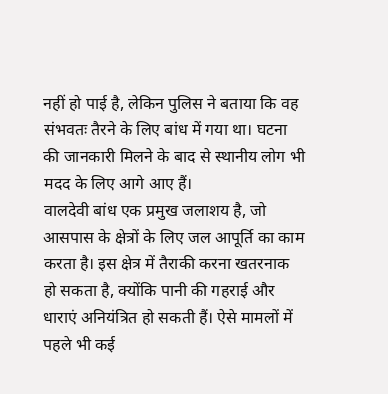नहीं हो पाई है, लेकिन पुलिस ने बताया कि वह संभवतः तैरने के लिए बांध में गया था। घटना की जानकारी मिलने के बाद से स्थानीय लोग भी मदद के लिए आगे आए हैं।
वालदेवी बांध एक प्रमुख जलाशय है, जो आसपास के क्षेत्रों के लिए जल आपूर्ति का काम करता है। इस क्षेत्र में तैराकी करना खतरनाक हो सकता है, क्योंकि पानी की गहराई और धाराएं अनियंत्रित हो सकती हैं। ऐसे मामलों में पहले भी कई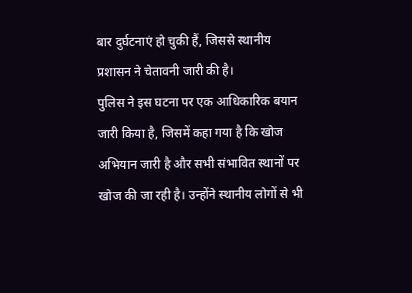बार दुर्घटनाएं हो चुकी हैं, जिससे स्थानीय प्रशासन ने चेतावनी जारी की है।
पुलिस ने इस घटना पर एक आधिकारिक बयान जारी किया है, जिसमें कहा गया है कि खोज अभियान जारी है और सभी संभावित स्थानों पर खोज की जा रही है। उन्होंने स्थानीय लोगों से भी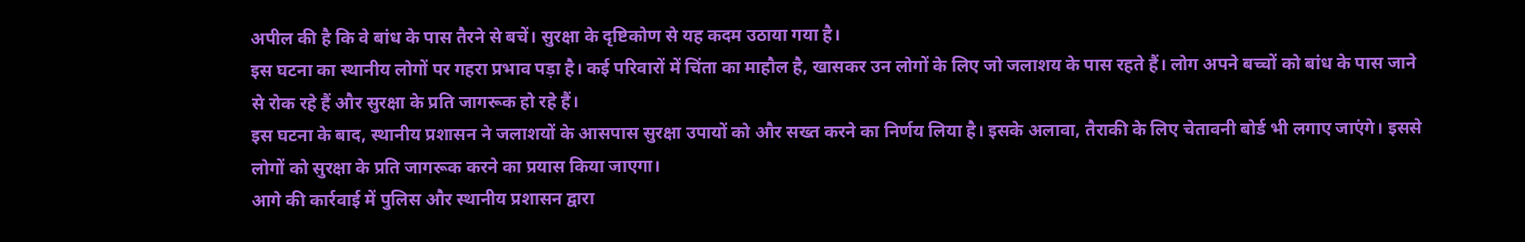अपील की है कि वे बांध के पास तैरने से बचें। सुरक्षा के दृष्टिकोण से यह कदम उठाया गया है।
इस घटना का स्थानीय लोगों पर गहरा प्रभाव पड़ा है। कई परिवारों में चिंता का माहौल है, खासकर उन लोगों के लिए जो जलाशय के पास रहते हैं। लोग अपने बच्चों को बांध के पास जाने से रोक रहे हैं और सुरक्षा के प्रति जागरूक हो रहे हैं।
इस घटना के बाद, स्थानीय प्रशासन ने जलाशयों के आसपास सुरक्षा उपायों को और सख्त करने का निर्णय लिया है। इसके अलावा, तैराकी के लिए चेतावनी बोर्ड भी लगाए जाएंगे। इससे लोगों को सुरक्षा के प्रति जागरूक करने का प्रयास किया जाएगा।
आगे की कार्रवाई में पुलिस और स्थानीय प्रशासन द्वारा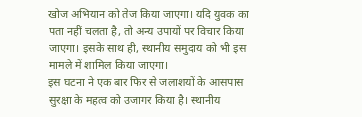खोज अभियान को तेज किया जाएगा। यदि युवक का पता नहीं चलता है, तो अन्य उपायों पर विचार किया जाएगा। इसके साथ ही, स्थानीय समुदाय को भी इस मामले में शामिल किया जाएगा।
इस घटना ने एक बार फिर से जलाशयों के आसपास सुरक्षा के महत्व को उजागर किया है। स्थानीय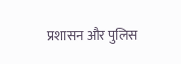प्रशासन और पुलिस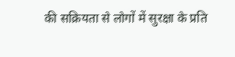की सक्रियता से लोगों में सुरक्षा के प्रति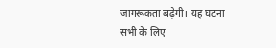जागरूकता बढ़ेगी। यह घटना सभी के लिए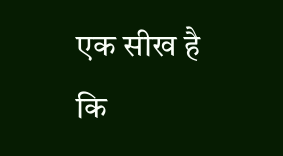एक सीख है कि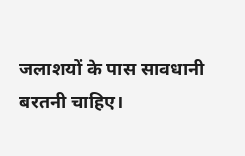जलाशयों के पास सावधानी बरतनी चाहिए।